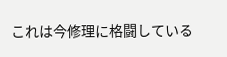これは今修理に格闘している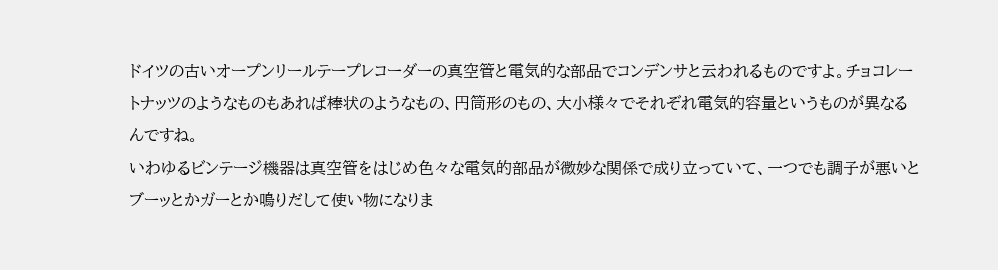ドイツの古いオープンリールテープレコーダーの真空管と電気的な部品でコンデンサと云われるものですよ。チョコレートナッツのようなものもあれば棒状のようなもの、円筒形のもの、大小様々でそれぞれ電気的容量というものが異なるんですね。
いわゆるビンテージ機器は真空管をはじめ色々な電気的部品が微妙な関係で成り立っていて、一つでも調子が悪いとブーッとかガーとか鳴りだして使い物になりま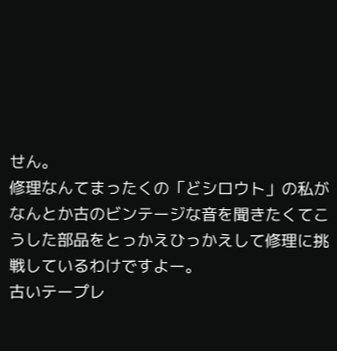せん。
修理なんてまったくの「どシロウト」の私がなんとか古のビンテージな音を聞きたくてこうした部品をとっかえひっかえして修理に挑戦しているわけですよー。
古いテープレ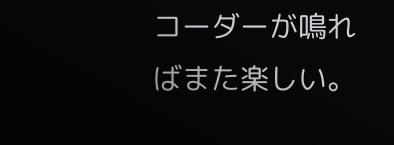コーダーが鳴ればまた楽しい。